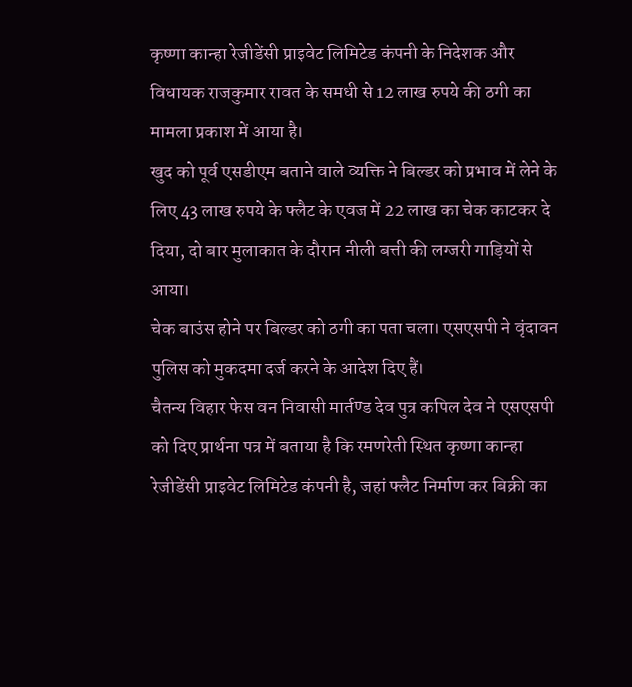कृष्णा कान्हा रेजीडेंसी प्राइवेट लिमिटेड कंपनी के निदेशक और विधायक राजकुमार रावत के समधी से 12 लाख रुपये की ठगी का मामला प्रकाश में आया है।
खुद को पूर्व एसडीएम बताने वाले व्यक्ति ने बिल्डर को प्रभाव में लेने के लिए 43 लाख रुपये के फ्लैट के एवज में 22 लाख का चेक काटकर दे दिया, दो बार मुलाकात के दौरान नीली बत्ती की लग्जरी गाड़ियों से आया।
चेक बाउंस होने पर बिल्डर को ठगी का पता चला। एसएसपी ने वृंदावन पुलिस को मुकदमा दर्ज करने के आदेश दिए हैं।
चैतन्य विहार फेस वन निवासी मार्तण्ड देव पुत्र कपिल देव ने एसएसपी को दिए प्रार्थना पत्र में बताया है कि रमणरेती स्थित कृष्णा कान्हा रेजीडेंसी प्राइवेट लिमिटेड कंपनी है, जहां फ्लैट निर्माण कर बिक्री का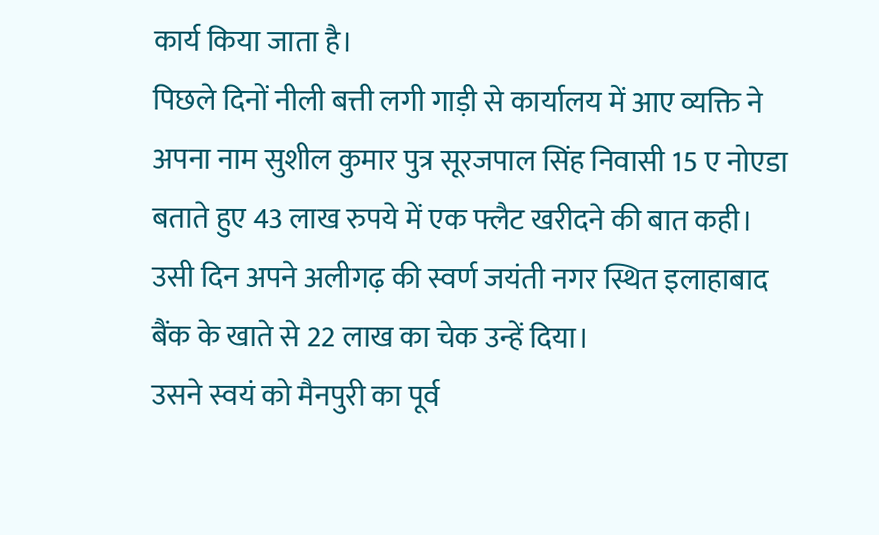कार्य किया जाता है।
पिछले दिनों नीली बत्ती लगी गाड़ी से कार्यालय में आए व्यक्ति ने अपना नाम सुशील कुमार पुत्र सूरजपाल सिंह निवासी 15 ए नोएडा बताते हुए 43 लाख रुपये में एक फ्लैट खरीदने की बात कही। उसी दिन अपने अलीगढ़ की स्वर्ण जयंती नगर स्थित इलाहाबाद बैंक के खाते से 22 लाख का चेक उन्हें दिया।
उसने स्वयं को मैनपुरी का पूर्व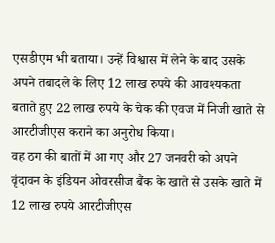एसडीएम भी बताया। उन्हें विश्वास में लेने के बाद उसके अपने तबादले के लिए 12 लाख रुपये की आवश्यकता बताते हुए 22 लाख रुपये के चेक की एवज में निजी खाते से आरटीजीएस कराने का अनुरोध किया।
वह ठग की बातों में आ गए और 27 जनवरी को अपने वृंदावन के इंडियन ओवरसीज बैंक के खाते से उसके खाते में 12 लाख रुपये आरटीजीएस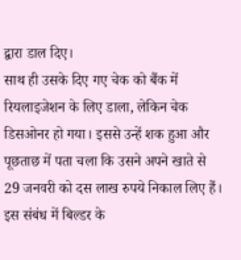द्वारा डाल दिए।
साथ ही उसके दिए गए चेक को बैंक में रियलाइजेशन के लिए डाला, लेकिन चेक डिसओनर हो गया। इससे उन्हें शक हुआ और पूछताछ में पता चला कि उसने अपने खाते से 29 जनवरी को दस लाख रुपये निकाल लिए हैं।
इस संबंध में बिल्डर के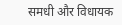समधी और विधायक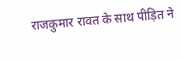राजकुमार रावत के साथ पीड़ित ने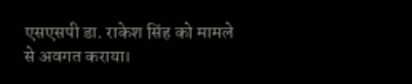एसएसपी डा. राकेश सिंह को मामले से अवगत कराया।